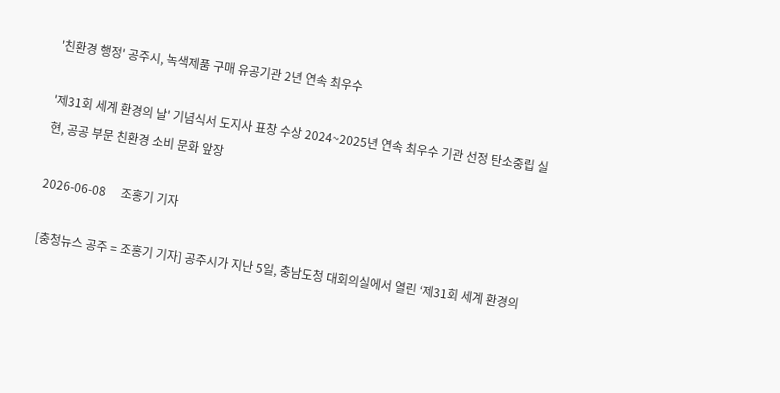'친환경 행정' 공주시, 녹색제품 구매 유공기관 2년 연속 최우수

'제31회 세계 환경의 날' 기념식서 도지사 표창 수상 2024~2025년 연속 최우수 기관 선정 탄소중립 실현, 공공 부문 친환경 소비 문화 앞장

2026-06-08     조홍기 기자

[충청뉴스 공주 = 조홍기 기자] 공주시가 지난 5일, 충남도청 대회의실에서 열린 ‘제31회 세계 환경의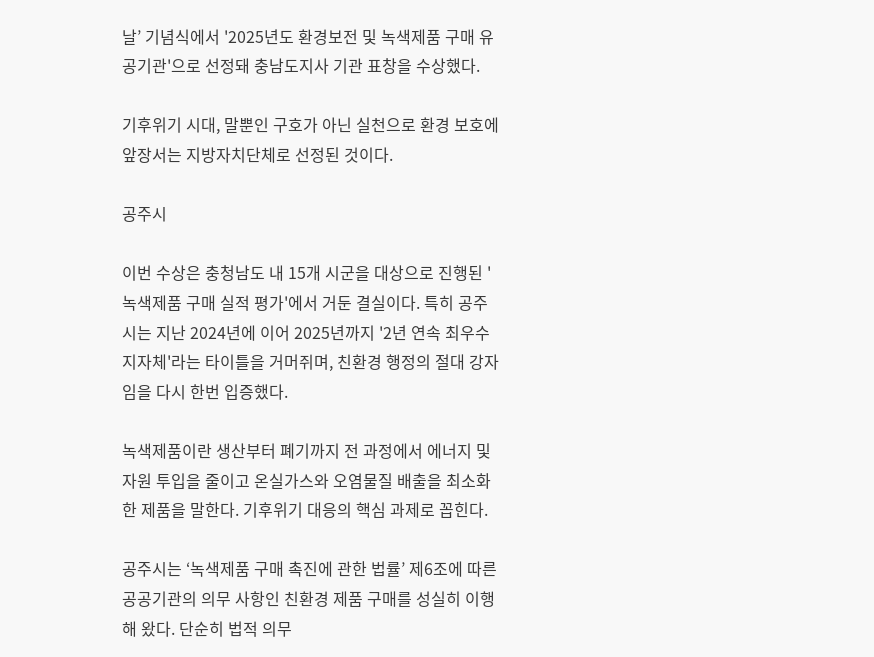날’ 기념식에서 '2025년도 환경보전 및 녹색제품 구매 유공기관'으로 선정돼 충남도지사 기관 표창을 수상했다.

기후위기 시대, 말뿐인 구호가 아닌 실천으로 환경 보호에 앞장서는 지방자치단체로 선정된 것이다.

공주시

이번 수상은 충청남도 내 15개 시군을 대상으로 진행된 '녹색제품 구매 실적 평가'에서 거둔 결실이다. 특히 공주시는 지난 2024년에 이어 2025년까지 '2년 연속 최우수 지자체'라는 타이틀을 거머쥐며, 친환경 행정의 절대 강자임을 다시 한번 입증했다.

녹색제품이란 생산부터 폐기까지 전 과정에서 에너지 및 자원 투입을 줄이고 온실가스와 오염물질 배출을 최소화한 제품을 말한다. 기후위기 대응의 핵심 과제로 꼽힌다.

공주시는 ‘녹색제품 구매 촉진에 관한 법률’ 제6조에 따른 공공기관의 의무 사항인 친환경 제품 구매를 성실히 이행해 왔다. 단순히 법적 의무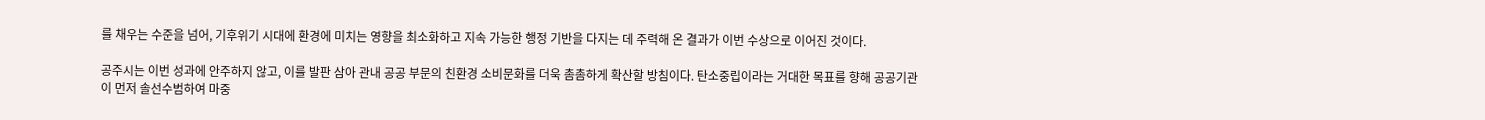를 채우는 수준을 넘어, 기후위기 시대에 환경에 미치는 영향을 최소화하고 지속 가능한 행정 기반을 다지는 데 주력해 온 결과가 이번 수상으로 이어진 것이다.

공주시는 이번 성과에 안주하지 않고, 이를 발판 삼아 관내 공공 부문의 친환경 소비문화를 더욱 촘촘하게 확산할 방침이다. 탄소중립이라는 거대한 목표를 향해 공공기관이 먼저 솔선수범하여 마중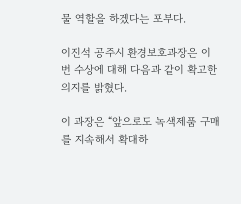물 역할을 하겠다는 포부다.

이진석 공주시 환경보호과장은 이번 수상에 대해 다음과 같이 확고한 의지를 밝혔다.

이 과장은 “앞으로도 녹색제품 구매를 지속해서 확대하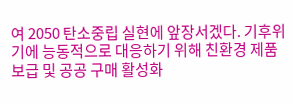여 2050 탄소중립 실현에 앞장서겠다. 기후위기에 능동적으로 대응하기 위해 친환경 제품 보급 및 공공 구매 활성화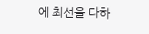에 최선을 다하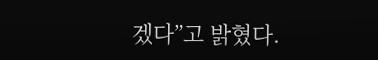겠다”고 밝혔다.